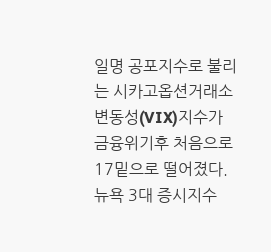일명 공포지수로 불리는 시카고옵션거래소 변동성(VIX)지수가 금융위기후 처음으로 17밑으로 떨어졌다.
뉴욕 3대 증시지수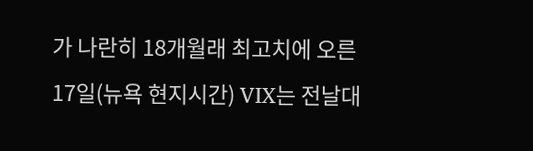가 나란히 18개월래 최고치에 오른 17일(뉴욕 현지시간) VIX는 전날대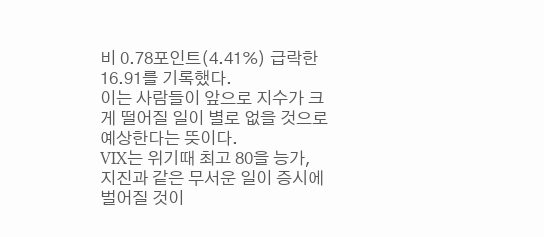비 0.78포인트(4.41%) 급락한 16.91를 기록했다.
이는 사람들이 앞으로 지수가 크게 떨어질 일이 별로 없을 것으로 예상한다는 뜻이다.
VIX는 위기때 최고 80을 능가, 지진과 같은 무서운 일이 증시에 벌어질 것이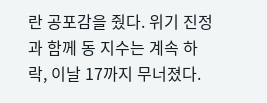란 공포감을 줬다. 위기 진정과 함께 동 지수는 계속 하락, 이날 17까지 무너졌다.